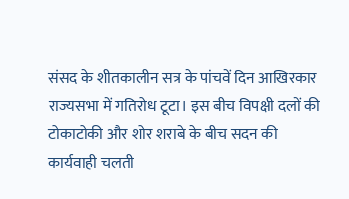संसद के शीतकालीन सत्र के पांचवें दिन आखिरकार राज्यसभा में गतिरोध टूटा। इस बीच विपक्षी दलों की टोकाटोकी और शोर शराबे के बीच सदन की कार्यवाही चलती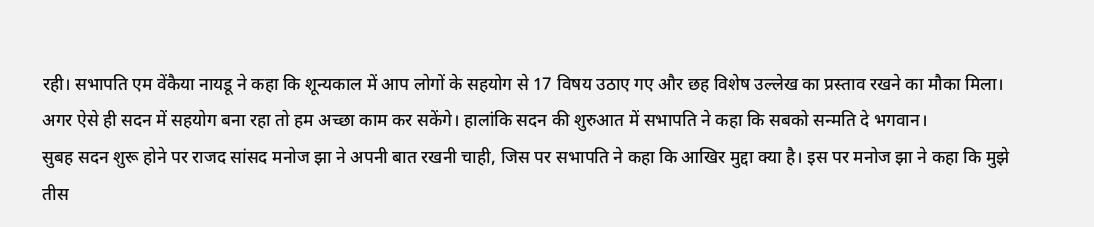रही। सभापति एम वेंकैया नायडू ने कहा कि शून्यकाल में आप लोगों के सहयोग से 17 विषय उठाए गए और छह विशेष उल्लेख का प्रस्ताव रखने का मौका मिला। अगर ऐसे ही सदन में सहयोग बना रहा तो हम अच्छा काम कर सकेंगे। हालांकि सदन की शुरुआत में सभापति ने कहा कि सबको सन्मति दे भगवान।
सुबह सदन शुरू होने पर राजद सांसद मनोज झा ने अपनी बात रखनी चाही, जिस पर सभापति ने कहा कि आखिर मुद्दा क्या है। इस पर मनोज झा ने कहा कि मुझे तीस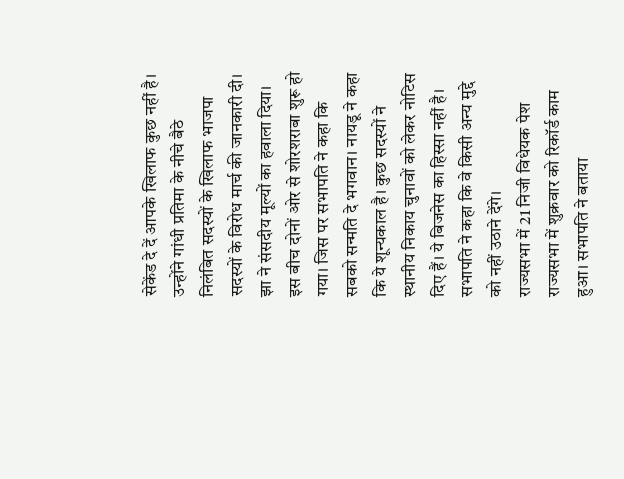सेकेंड दे दें आपके खिलाफ कुछ नहीं है। उन्होंने गांधी प्रतिमा के नीचे बैठे निलंबित सदस्यों के खिलाफ भाजपा सदस्यों के विरोध मार्च की जानकारी दी। झा ने संसदीय मूल्यों का हवाला दिया। इस बीच दोनों ओर से शोरशराबा शुरू हो गया। जिस पर सभापति ने कहा कि सबको सन्मति दे भगवान। नायडू ने कहा कि ये शून्यकाल है। कुछ सदस्यों ने स्थानीय निकाय चुनावों को लेकर नोटिस दिए हैं। ये बिजनेस का हिस्सा नहीं है। सभापति ने कहा कि वे किसी अन्य मुद्दे को नहीं उठाने देंगे।
राज्यसभा में 21 निजी विधेयक पेश
राज्यसभा में शुक्रवार को रिकॉर्ड काम हुआ। सभापति ने बताया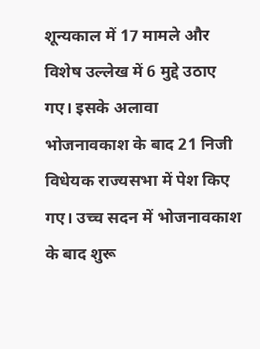शून्यकाल में 17 मामले और विशेष उल्लेख में 6 मुद्दे उठाए गए। इसके अलावा भोजनावकाश के बाद 21 निजी विधेयक राज्यसभा में पेश किए गए। उच्च सदन में भोजनावकाश के बाद शुरू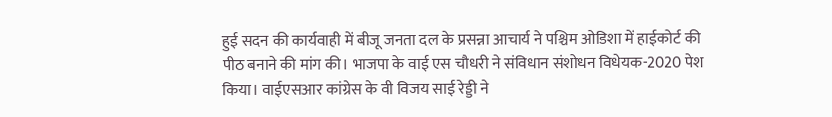हुई सदन की कार्यवाही में बीजू जनता दल के प्रसन्ना आचार्य ने पश्चिम ओडिशा में हाईकोर्ट की पीठ बनाने की मांग की। भाजपा के वाई एस चौधरी ने संविधान संशोधन विधेयक-2020 पेश किया। वाईएसआर कांग्रेस के वी विजय साई रेड्डी ने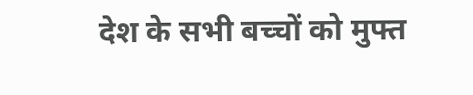देश के सभी बच्चों को मुफ्त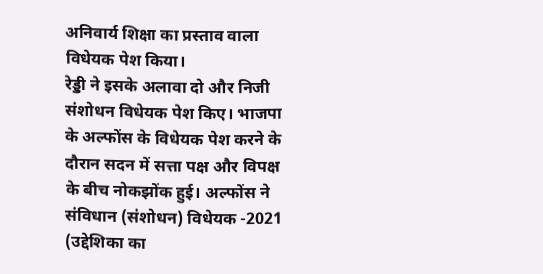अनिवार्य शिक्षा का प्रस्ताव वाला विधेयक पेश किया।
रेड्डी ने इसके अलावा दो और निजी संशोधन विधेयक पेश किए। भाजपा के अल्फोंस के विधेयक पेश करने के दौरान सदन में सत्ता पक्ष और विपक्ष के बीच नोकझोंक हुई। अल्फोंस ने संविधान (संशोधन) विधेयक -2021 (उद्देशिका का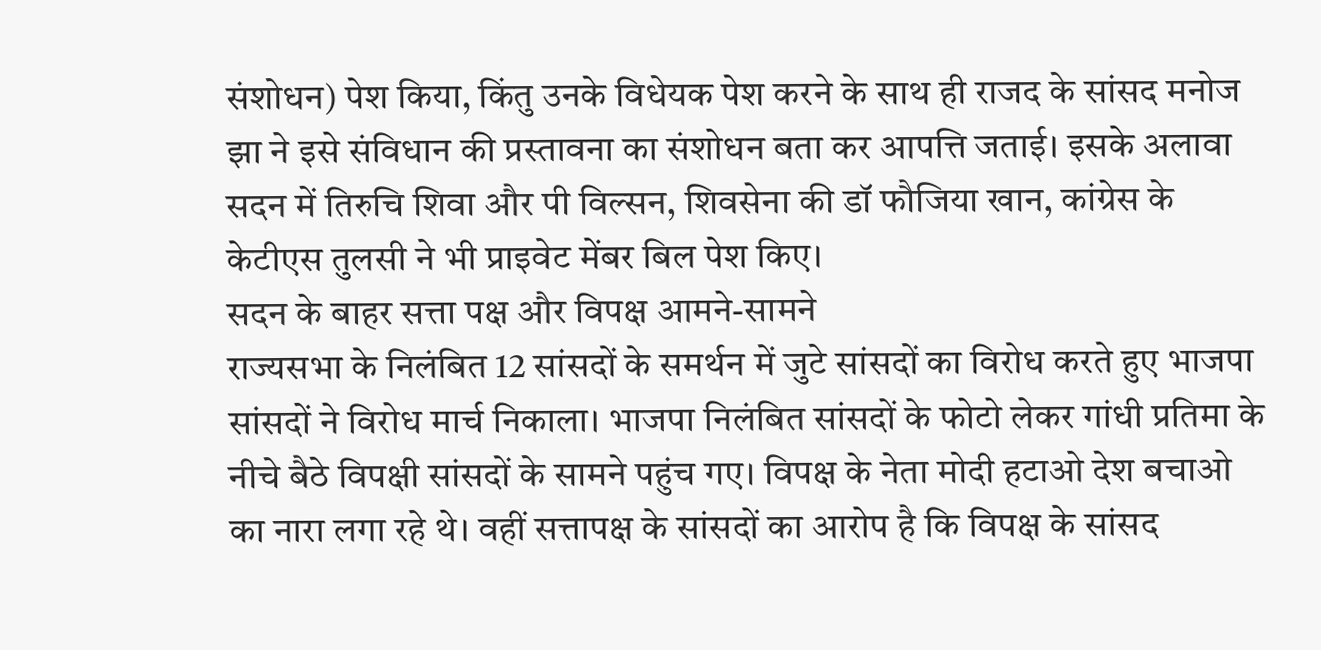संशोधन) पेश किया, किंतु उनके विधेयक पेश करने के साथ ही राजद के सांसद मनोज झा ने इसे संविधान की प्रस्तावना का संशोधन बता कर आपत्ति जताई। इसके अलावा सदन में तिरुचि शिवा और पी विल्सन, शिवसेना की डॉ फौजिया खान, कांग्रेस के केटीएस तुलसी ने भी प्राइवेट मेंबर बिल पेश किए।
सदन के बाहर सत्ता पक्ष और विपक्ष आमने-सामने
राज्यसभा के निलंबित 12 सांसदों के समर्थन में जुटे सांसदों का विरोध करते हुए भाजपा सांसदों ने विरोध मार्च निकाला। भाजपा निलंबित सांसदों के फोटो लेकर गांधी प्रतिमा के नीचे बैठे विपक्षी सांसदों के सामने पहुंच गए। विपक्ष के नेता मोदी हटाओ देश बचाओ का नारा लगा रहे थे। वहीं सत्तापक्ष के सांसदों का आरोप है कि विपक्ष के सांसद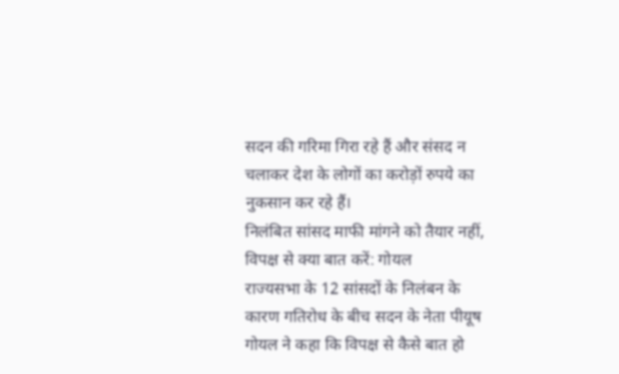सदन की गरिमा गिरा रहे हैं और संसद न चलाकर देश के लोगों का करोड़ों रुपये का नुकसान कर रहे हैं।
निलंबित सांसद माफी मांगने को तैयार नहीं, विपक्ष से क्या बात करें: गोयल
राज्यसभा के 12 सांसदों के निलंबन के कारण गतिरोध के बीच सदन के नेता पीयूष गोयल ने कहा कि विपक्ष से कैसे बात हो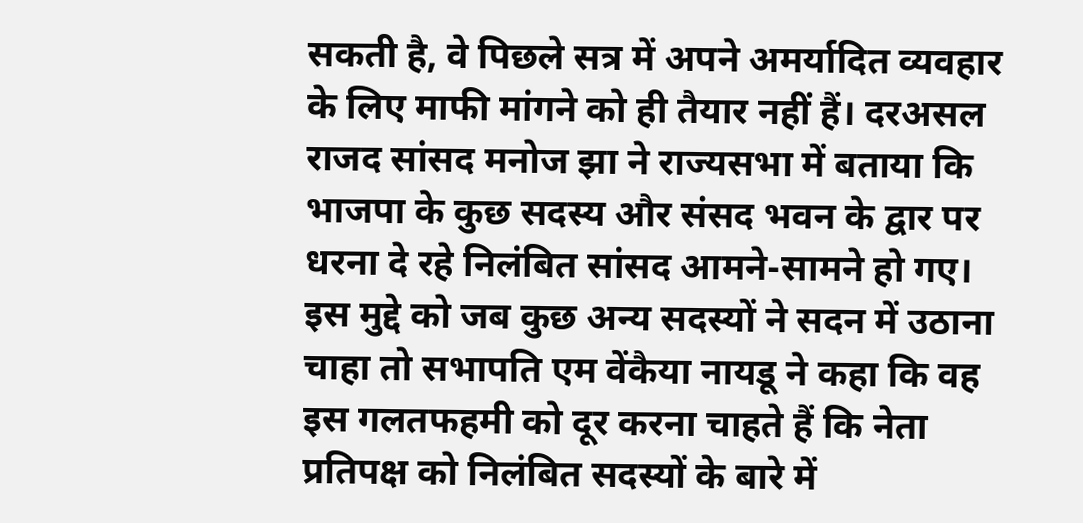सकती है, वे पिछले सत्र में अपने अमर्यादित व्यवहार के लिए माफी मांगने को ही तैयार नहीं हैं। दरअसल राजद सांसद मनोज झा ने राज्यसभा में बताया कि भाजपा के कुछ सदस्य और संसद भवन के द्वार पर धरना दे रहे निलंबित सांसद आमने-सामने हो गए। इस मुद्दे को जब कुछ अन्य सदस्यों ने सदन में उठाना चाहा तो सभापति एम वेंकैया नायडू ने कहा कि वह इस गलतफहमी को दूर करना चाहते हैं कि नेता प्रतिपक्ष को निलंबित सदस्यों के बारे में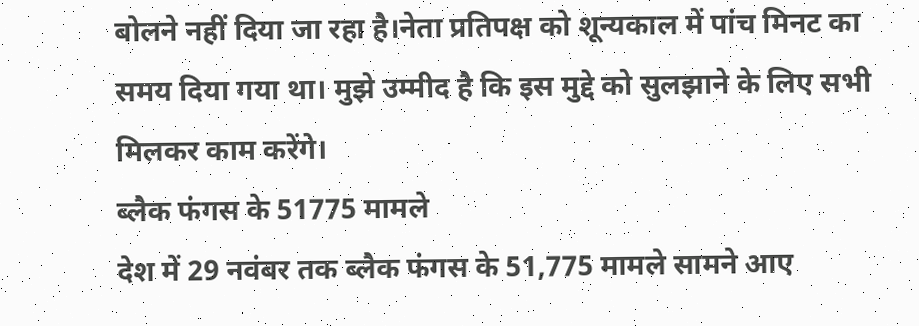बोलने नहीं दिया जा रहा है।नेता प्रतिपक्ष को शून्यकाल में पांच मिनट का समय दिया गया था। मुझे उम्मीद है कि इस मुद्दे को सुलझाने के लिए सभी मिलकर काम करेंगे।
ब्लैक फंगस के 51775 मामले
देश में 29 नवंबर तक ब्लैक फंगस के 51,775 मामले सामने आए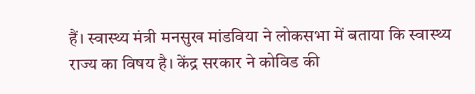हैं। स्वास्थ्य मंत्री मनसुख मांडविया ने लोकसभा में बताया कि स्वास्थ्य राज्य का विषय है। केंद्र सरकार ने कोविड की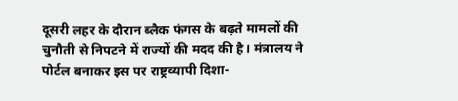दूसरी लहर के दौरान ब्लैक फंगस के बढ़ते मामलों की चुनौती से निपटने में राज्यों की मदद की है। मंत्रालय ने पोर्टल बनाकर इस पर राष्ट्रव्यापी दिशा-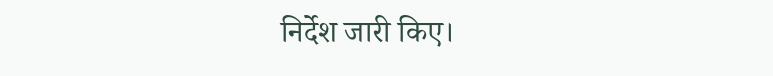निर्देश जारी किए।